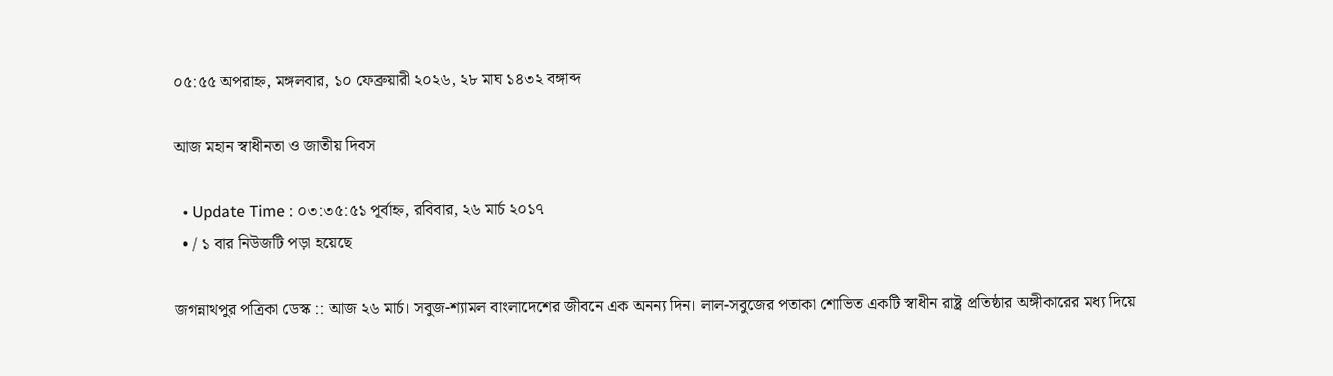০৫:৫৫ অপরাহ্ন, মঙ্গলবার, ১০ ফেব্রুয়ারী ২০২৬, ২৮ মাঘ ১৪৩২ বঙ্গাব্দ

আজ মহান স্বাধীনতা ও জাতীয় দিবস

  • Update Time : ০৩:৩৫:৫১ পূর্বাহ্ন, রবিবার, ২৬ মার্চ ২০১৭
  • / ১ বার নিউজটি পড়া হয়েছে

জগন্নাথপুর পত্রিকা ডেস্ক :: আজ ২৬ মার্চ। সবুজ-শ্যামল বাংলাদেশের জীবনে এক অনন্য দিন। লাল-সবুজের পতাকা শোভিত একটি স্বাধীন রাষ্ট্র প্রতিষ্ঠার অঙ্গীকারের মধ্য দিয়ে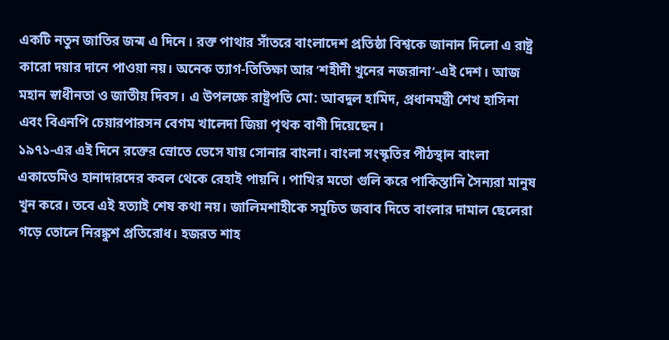একটি নতুন জাতির জন্ম এ দিনে। রক্ত পাথার সাঁতরে বাংলাদেশ প্রতিষ্ঠা বিশ্বকে জানান দিলো এ রাষ্ট্র কারো দয়ার দানে পাওয়া নয়। অনেক ত্যাগ-তিতিক্ষা আর ‘শহীদী খুনের নজরানা’-এই দেশ। আজ মহান স্বাধীনতা ও জাতীয় দিবস। এ উপলক্ষে রাষ্ট্রপতি মো: আবদুল হামিদ, প্রধানমন্ত্রী শেখ হাসিনা এবং বিএনপি চেয়ারপারসন বেগম খালেদা জিয়া পৃথক বাণী দিয়েছেন।
১৯৭১-এর এই দিনে রক্তের স্রোতে ভেসে যায় সোনার বাংলা। বাংলা সংস্কৃতির পীঠস্থান বাংলা একাডেমিও হানাদারদের কবল থেকে রেহাই পায়নি। পাখির মতো গুলি করে পাকিস্তানি সৈন্যরা মানুষ খুন করে। তবে এই হত্যাই শেষ কথা নয়। জালিমশাহীকে সমুচিত জবাব দিতে বাংলার দামাল ছেলেরা গড়ে তোলে নিরঙ্কুশ প্রতিরোধ। হজরত শাহ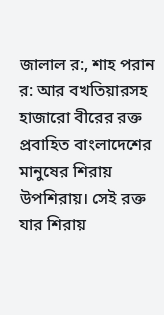জালাল র:, শাহ পরান র: আর বখতিয়ারসহ হাজারো বীরের রক্ত প্রবাহিত বাংলাদেশের মানুষের শিরায় উপশিরায়। সেই রক্ত যার শিরায়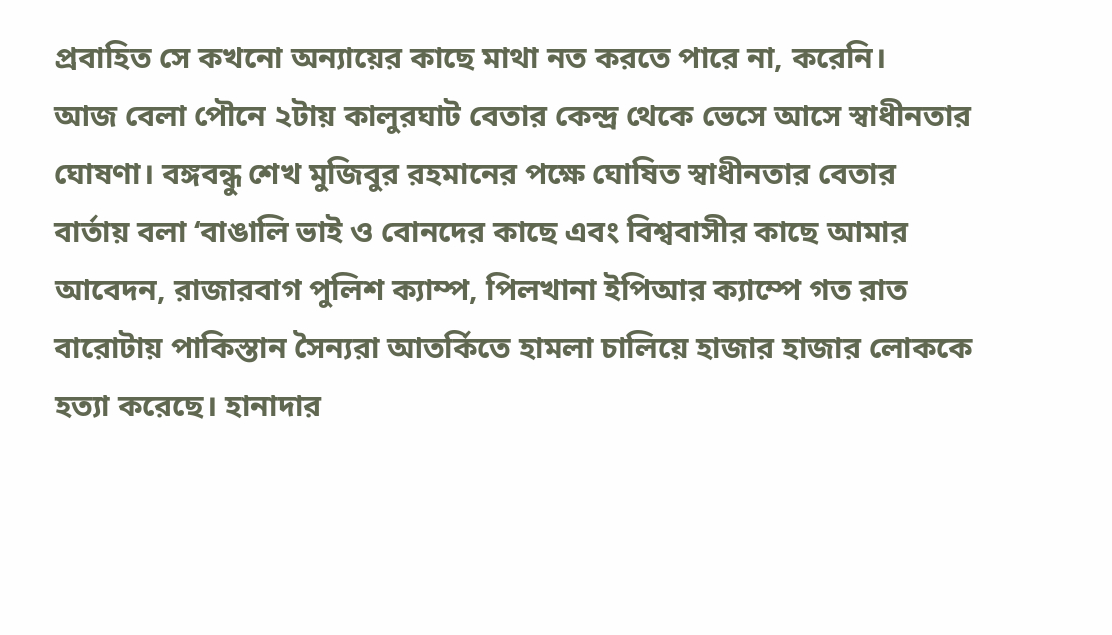প্রবাহিত সে কখনো অন্যায়ের কাছে মাথা নত করতে পারে না, করেনি।
আজ বেলা পৌনে ২টায় কালুরঘাট বেতার কেন্দ্র থেকে ভেসে আসে স্বাধীনতার ঘোষণা। বঙ্গবন্ধু শেখ মুজিবুর রহমানের পক্ষে ঘোষিত স্বাধীনতার বেতার বার্তায় বলা ‘বাঙালি ভাই ও বোনদের কাছে এবং বিশ্ববাসীর কাছে আমার আবেদন, রাজারবাগ পুলিশ ক্যাম্প, পিলখানা ইপিআর ক্যাম্পে গত রাত বারোটায় পাকিস্তান সৈন্যরা আতর্কিতে হামলা চালিয়ে হাজার হাজার লোককে হত্যা করেছে। হানাদার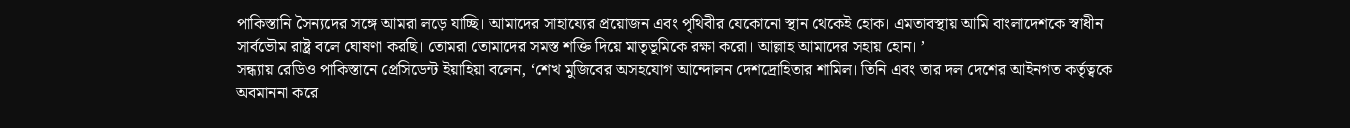পাকিস্তানি সৈন্যদের সঙ্গে আমরা লড়ে যাচ্ছি। আমাদের সাহায্যের প্রয়োজন এবং পৃথিবীর যেকোনো স্থান থেকেই হোক। এমতাবস্থায় আমি বাংলাদেশকে স্বাধীন সার্বভৌম রাষ্ট্র বলে ঘোষণা করছি। তোমরা তোমাদের সমস্ত শক্তি দিয়ে মাতৃভূমিকে রক্ষা করো। আল্লাহ আমাদের সহায় হোন। ’
সন্ধ্যায় রেডিও পাকিস্তানে প্রেসিডেন্ট ইয়াহিয়া বলেন, ‘শেখ মুজিবের অসহযোগ আন্দোলন দেশদ্রোহিতার শামিল। তিনি এবং তার দল দেশের আইনগত কর্তৃত্বকে অবমাননা করে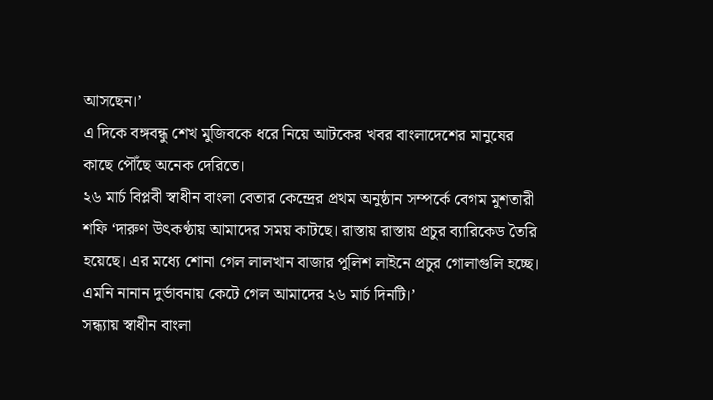আসছেন।’
এ দিকে বঙ্গবন্ধু শেখ মুজিবকে ধরে নিয়ে আটকের খবর বাংলাদেশের মানুষের কাছে পৌঁছে অনেক দেরিতে।
২৬ মার্চ বিপ্লবী স্বাধীন বাংলা বেতার কেন্দ্রের প্রথম অনুষ্ঠান সম্পর্কে বেগম মুশতারী শফি ‘দারুণ উৎকণ্ঠায় আমাদের সময় কাটছে। রাস্তায় রাস্তায় প্রচুর ব্যারিকেড তৈরি হয়েছে। এর মধ্যে শোনা গেল লালখান বাজার পুলিশ লাইনে প্রচুর গোলাগুলি হচ্ছে। এমনি নানান দুর্ভাবনায় কেটে গেল আমাদের ২৬ মার্চ দিনটি।’
সন্ধ্যায় স্বাধীন বাংলা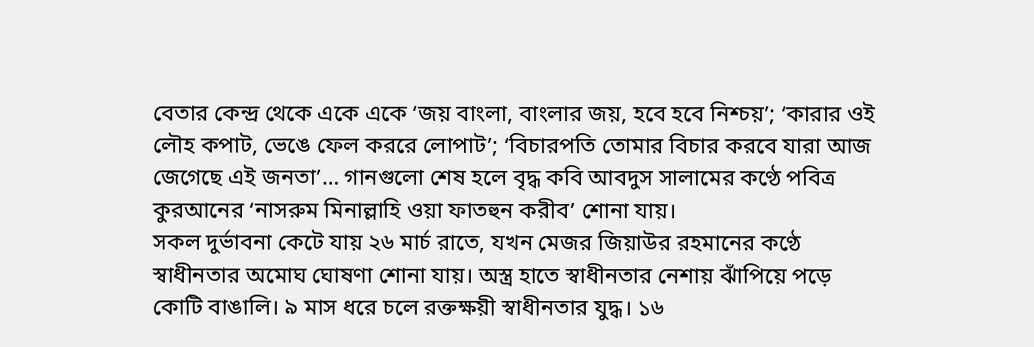বেতার কেন্দ্র থেকে একে একে ‘জয় বাংলা, বাংলার জয়, হবে হবে নিশ্চয়’; ‘কারার ওই লৌহ কপাট, ভেঙে ফেল কররে লোপাট’; ‘বিচারপতি তোমার বিচার করবে যারা আজ জেগেছে এই জনতা’… গানগুলো শেষ হলে বৃদ্ধ কবি আবদুস সালামের কণ্ঠে পবিত্র কুরআনের ‘নাসরুম মিনাল্লাহি ওয়া ফাতহুন করীব’ শোনা যায়।
সকল দুর্ভাবনা কেটে যায় ২৬ মার্চ রাতে, যখন মেজর জিয়াউর রহমানের কণ্ঠে স্বাধীনতার অমোঘ ঘোষণা শোনা যায়। অস্ত্র হাতে স্বাধীনতার নেশায় ঝাঁপিয়ে পড়ে কোটি বাঙালি। ৯ মাস ধরে চলে রক্তক্ষয়ী স্বাধীনতার যুদ্ধ। ১৬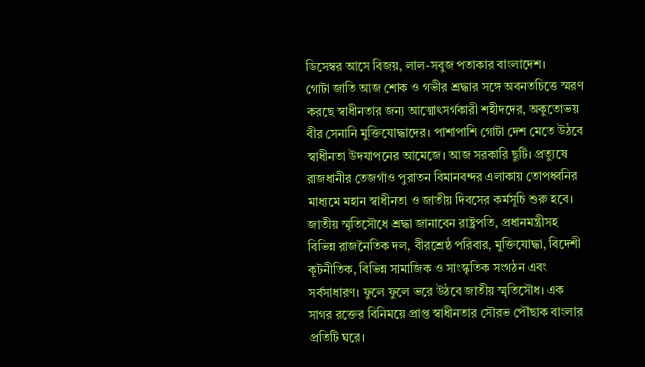ডিসেম্বর আসে বিজয়, লাল-সবুজ পতাকার বাংলাদেশ।
গোটা জাতি আজ শোক ও গভীর শ্রদ্ধার সঙ্গে অবনতচিত্তে স্মরণ করছে স্বাধীনতার জন্য আত্মোৎসর্গকারী শহীদদের, অকুতোভয় বীর সেনানি মুক্তিযোদ্ধাদের। পাশাপাশি গোটা দেশ মেতে উঠবে স্বাধীনতা উদযাপনের আমেজে। আজ সরকারি ছুটি। প্রত্যুষে রাজধানীর তেজগাঁও পুরাতন বিমানবন্দর এলাকায় তোপধ্বনির মাধ্যমে মহান স্বাধীনতা ও জাতীয় দিবসের কর্মসূচি শুরু হবে। জাতীয় স্মৃতিসৌধে শ্রদ্ধা জানাবেন রাষ্ট্রপতি, প্রধানমন্ত্রীসহ বিভিন্ন রাজনৈতিক দল, বীরশ্রেষ্ঠ পরিবার, মুক্তিযোদ্ধা, বিদেশী কূটনীতিক, বিভিন্ন সামাজিক ও সাংস্কৃতিক সংগঠন এবং সর্বসাধারণ। ফুলে ফুলে ভরে উঠবে জাতীয় স্মৃতিসৌধ। এক সাগর রক্তের বিনিময়ে প্রাপ্ত স্বাধীনতার সৌরভ পৌঁছাক বাংলার প্রতিটি ঘরে।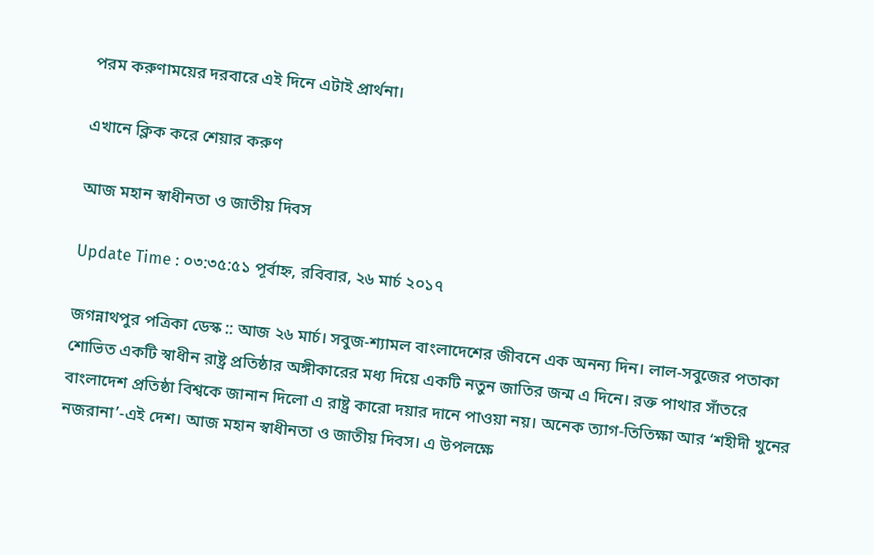পরম করুণাময়ের দরবারে এই দিনে এটাই প্রার্থনা।

এখানে ক্লিক করে শেয়ার করুণ

আজ মহান স্বাধীনতা ও জাতীয় দিবস

Update Time : ০৩:৩৫:৫১ পূর্বাহ্ন, রবিবার, ২৬ মার্চ ২০১৭

জগন্নাথপুর পত্রিকা ডেস্ক :: আজ ২৬ মার্চ। সবুজ-শ্যামল বাংলাদেশের জীবনে এক অনন্য দিন। লাল-সবুজের পতাকা শোভিত একটি স্বাধীন রাষ্ট্র প্রতিষ্ঠার অঙ্গীকারের মধ্য দিয়ে একটি নতুন জাতির জন্ম এ দিনে। রক্ত পাথার সাঁতরে বাংলাদেশ প্রতিষ্ঠা বিশ্বকে জানান দিলো এ রাষ্ট্র কারো দয়ার দানে পাওয়া নয়। অনেক ত্যাগ-তিতিক্ষা আর ‘শহীদী খুনের নজরানা’-এই দেশ। আজ মহান স্বাধীনতা ও জাতীয় দিবস। এ উপলক্ষে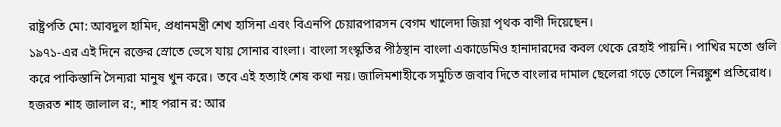রাষ্ট্রপতি মো: আবদুল হামিদ, প্রধানমন্ত্রী শেখ হাসিনা এবং বিএনপি চেয়ারপারসন বেগম খালেদা জিয়া পৃথক বাণী দিয়েছেন।
১৯৭১-এর এই দিনে রক্তের স্রোতে ভেসে যায় সোনার বাংলা। বাংলা সংস্কৃতির পীঠস্থান বাংলা একাডেমিও হানাদারদের কবল থেকে রেহাই পায়নি। পাখির মতো গুলি করে পাকিস্তানি সৈন্যরা মানুষ খুন করে। তবে এই হত্যাই শেষ কথা নয়। জালিমশাহীকে সমুচিত জবাব দিতে বাংলার দামাল ছেলেরা গড়ে তোলে নিরঙ্কুশ প্রতিরোধ। হজরত শাহ জালাল র:, শাহ পরান র: আর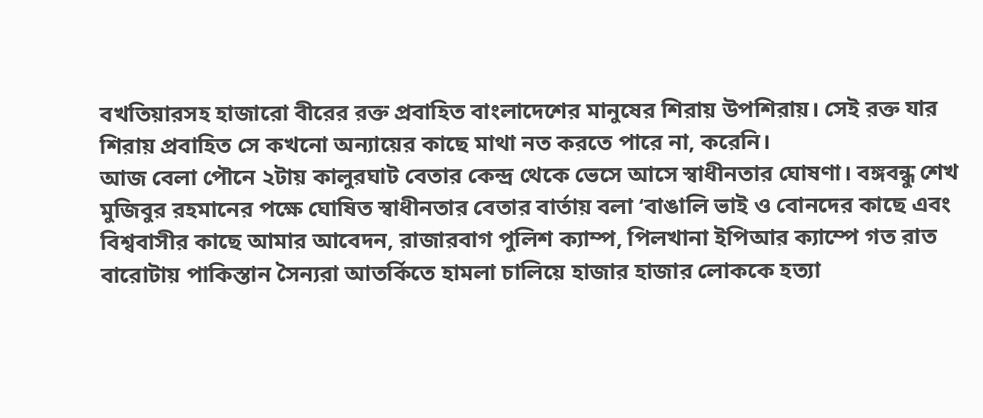বখতিয়ারসহ হাজারো বীরের রক্ত প্রবাহিত বাংলাদেশের মানুষের শিরায় উপশিরায়। সেই রক্ত যার শিরায় প্রবাহিত সে কখনো অন্যায়ের কাছে মাথা নত করতে পারে না, করেনি।
আজ বেলা পৌনে ২টায় কালুরঘাট বেতার কেন্দ্র থেকে ভেসে আসে স্বাধীনতার ঘোষণা। বঙ্গবন্ধু শেখ মুজিবুর রহমানের পক্ষে ঘোষিত স্বাধীনতার বেতার বার্তায় বলা ‘বাঙালি ভাই ও বোনদের কাছে এবং বিশ্ববাসীর কাছে আমার আবেদন, রাজারবাগ পুলিশ ক্যাম্প, পিলখানা ইপিআর ক্যাম্পে গত রাত বারোটায় পাকিস্তান সৈন্যরা আতর্কিতে হামলা চালিয়ে হাজার হাজার লোককে হত্যা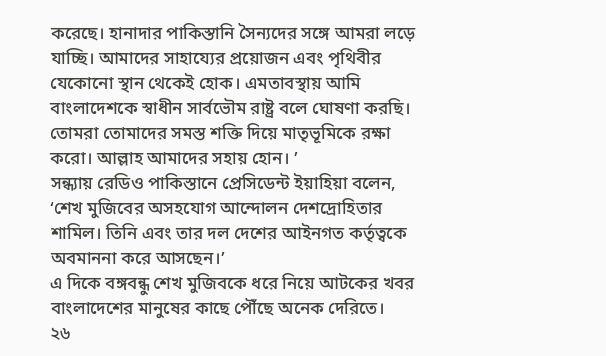করেছে। হানাদার পাকিস্তানি সৈন্যদের সঙ্গে আমরা লড়ে যাচ্ছি। আমাদের সাহায্যের প্রয়োজন এবং পৃথিবীর যেকোনো স্থান থেকেই হোক। এমতাবস্থায় আমি বাংলাদেশকে স্বাধীন সার্বভৌম রাষ্ট্র বলে ঘোষণা করছি। তোমরা তোমাদের সমস্ত শক্তি দিয়ে মাতৃভূমিকে রক্ষা করো। আল্লাহ আমাদের সহায় হোন। ’
সন্ধ্যায় রেডিও পাকিস্তানে প্রেসিডেন্ট ইয়াহিয়া বলেন, ‘শেখ মুজিবের অসহযোগ আন্দোলন দেশদ্রোহিতার শামিল। তিনি এবং তার দল দেশের আইনগত কর্তৃত্বকে অবমাননা করে আসছেন।’
এ দিকে বঙ্গবন্ধু শেখ মুজিবকে ধরে নিয়ে আটকের খবর বাংলাদেশের মানুষের কাছে পৌঁছে অনেক দেরিতে।
২৬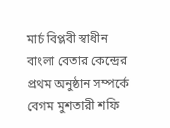মার্চ বিপ্লবী স্বাধীন বাংলা বেতার কেন্দ্রের প্রথম অনুষ্ঠান সম্পর্কে বেগম মুশতারী শফি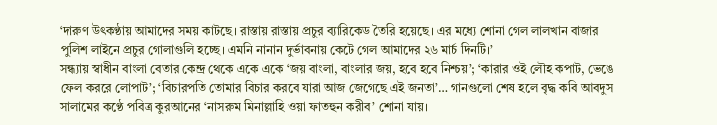‘দারুণ উৎকণ্ঠায় আমাদের সময় কাটছে। রাস্তায় রাস্তায় প্রচুর ব্যারিকেড তৈরি হয়েছে। এর মধ্যে শোনা গেল লালখান বাজার পুলিশ লাইনে প্রচুর গোলাগুলি হচ্ছে। এমনি নানান দুর্ভাবনায় কেটে গেল আমাদের ২৬ মার্চ দিনটি।’
সন্ধ্যায় স্বাধীন বাংলা বেতার কেন্দ্র থেকে একে একে ‘জয় বাংলা, বাংলার জয়, হবে হবে নিশ্চয়’; ‘কারার ওই লৌহ কপাট, ভেঙে ফেল কররে লোপাট’; ‘বিচারপতি তোমার বিচার করবে যারা আজ জেগেছে এই জনতা’… গানগুলো শেষ হলে বৃদ্ধ কবি আবদুস সালামের কণ্ঠে পবিত্র কুরআনের ‘নাসরুম মিনাল্লাহি ওয়া ফাতহুন করীব’ শোনা যায়।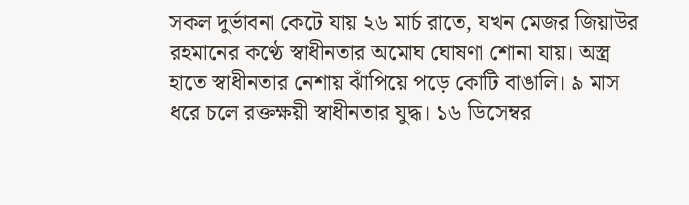সকল দুর্ভাবনা কেটে যায় ২৬ মার্চ রাতে, যখন মেজর জিয়াউর রহমানের কণ্ঠে স্বাধীনতার অমোঘ ঘোষণা শোনা যায়। অস্ত্র হাতে স্বাধীনতার নেশায় ঝাঁপিয়ে পড়ে কোটি বাঙালি। ৯ মাস ধরে চলে রক্তক্ষয়ী স্বাধীনতার যুদ্ধ। ১৬ ডিসেম্বর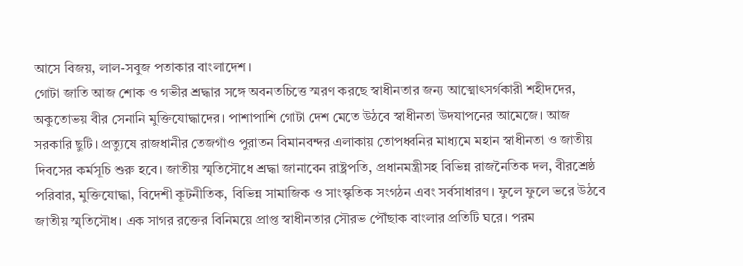আসে বিজয়, লাল-সবুজ পতাকার বাংলাদেশ।
গোটা জাতি আজ শোক ও গভীর শ্রদ্ধার সঙ্গে অবনতচিত্তে স্মরণ করছে স্বাধীনতার জন্য আত্মোৎসর্গকারী শহীদদের, অকুতোভয় বীর সেনানি মুক্তিযোদ্ধাদের। পাশাপাশি গোটা দেশ মেতে উঠবে স্বাধীনতা উদযাপনের আমেজে। আজ সরকারি ছুটি। প্রত্যুষে রাজধানীর তেজগাঁও পুরাতন বিমানবন্দর এলাকায় তোপধ্বনির মাধ্যমে মহান স্বাধীনতা ও জাতীয় দিবসের কর্মসূচি শুরু হবে। জাতীয় স্মৃতিসৌধে শ্রদ্ধা জানাবেন রাষ্ট্রপতি, প্রধানমন্ত্রীসহ বিভিন্ন রাজনৈতিক দল, বীরশ্রেষ্ঠ পরিবার, মুক্তিযোদ্ধা, বিদেশী কূটনীতিক, বিভিন্ন সামাজিক ও সাংস্কৃতিক সংগঠন এবং সর্বসাধারণ। ফুলে ফুলে ভরে উঠবে জাতীয় স্মৃতিসৌধ। এক সাগর রক্তের বিনিময়ে প্রাপ্ত স্বাধীনতার সৌরভ পৌঁছাক বাংলার প্রতিটি ঘরে। পরম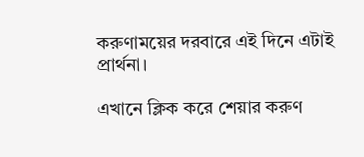করুণাময়ের দরবারে এই দিনে এটাই প্রার্থনা।

এখানে ক্লিক করে শেয়ার করুণ